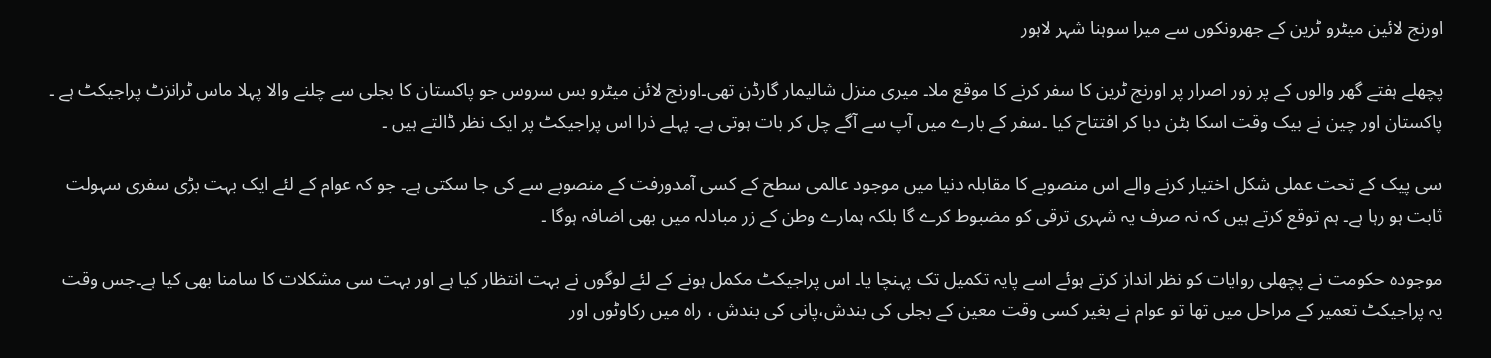اورنج لائین میٹرو ٹرین کے جھرونکوں سے میرا سوہنا شہر لاہور

پچھلے ہفتے گھر والوں کے پر زور اصرار پر اورنج ٹرین کا سفر کرنے کا موقع ملا۔ میری منزل شالیمار گارڈن تھی۔اورنج لائن میٹرو بس سروس جو پاکستان کا بجلی سے چلنے والا پہلا ماس ٹرانزٹ پراجیکٹ ہے ۔ پاکستان اور چین نے بیک وقت اسکا بٹن دبا کر افتتاح کیا ۔سفر کے بارے میں آپ سے آگے چل کر بات ہوتی ہے۔ پہلے ذرا اس پراجیکٹ پر ایک نظر ڈالتے ہیں ۔

سی پیک کے تحت عملی شکل اختیار کرنے والے اس منصوبے کا مقابلہ دنیا میں موجود عالمی سطح کے کسی آمدورفت کے منصوبے سے کی جا سکتی ہے۔ جو کہ عوام کے لئے ایک بہت بڑی سفری سہولت ثابت ہو رہا ہے۔ ہم توقع کرتے ہیں کہ نہ صرف یہ شہری ترقی کو مضبوط کرے گا بلکہ ہمارے وطن کے زر مبادلہ میں بھی اضافہ ہوگا ۔

موجودہ حکومت نے پچھلی روایات کو نظر انداز کرتے ہوئے اسے پایہ تکمیل تک پہنچا یا۔ اس پراجیکٹ مکمل ہونے کے لئے لوگوں نے بہت انتظار کیا ہے اور بہت سی مشکلات کا سامنا بھی کیا ہے۔جس وقت یہ پراجیکٹ تعمیر کے مراحل میں تھا تو عوام نے بغیر کسی وقت معین کے بجلی کی بندش،پانی کی بندش ، راہ میں رکاوٹوں اور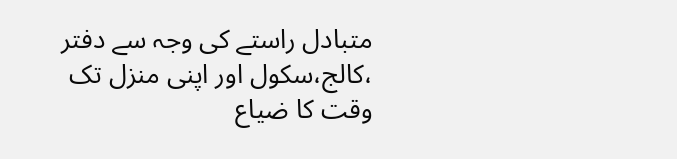متبادل راستے کی وجہ سے دفتر ،کالج،سکول اور اپنی منزل تک وقت کا ضیاع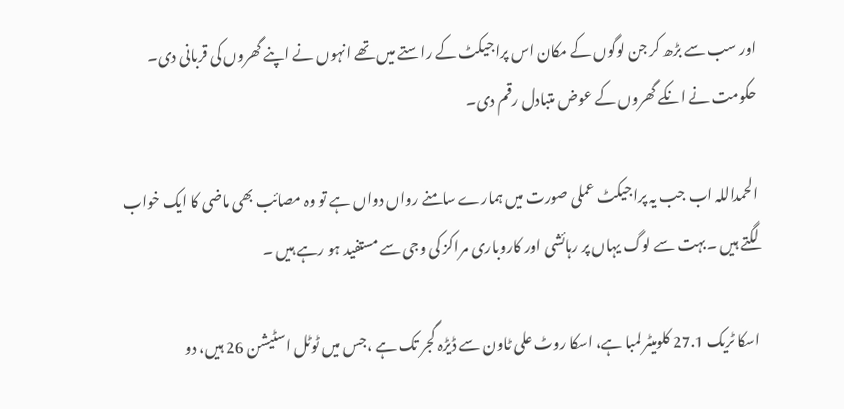اور سب سے بڑھ کر جن لوگوں کے مکان اس پراجیکٹ کے راستے میں تھے انہوں نے اپنے گھروں کی قربانی دی۔ حکومت نے انکے گھروں کے عوض متبادل رقم دی۔

الحمداللہ اب جب یہ پراجیکٹ عملی صورت میں ہمارے سامنے رواں دواں ہے تو وہ مصائب بھی ماضی کا ایک خواب لگتے ہیں ۔بہت سے لوگ یہاں پر رہائشی اور کاروباری مراکز کی وجی سے مستفید ہو رہے ہیں ۔

اسکا ٹریک 27.1 کلومیٹر لمبا ہے، اسکا روٹ علی ٹاون سے ڈیڑہ گجر تک ہے ،جس میں ٹوٹل اسٹیشن 26 ہیں، دو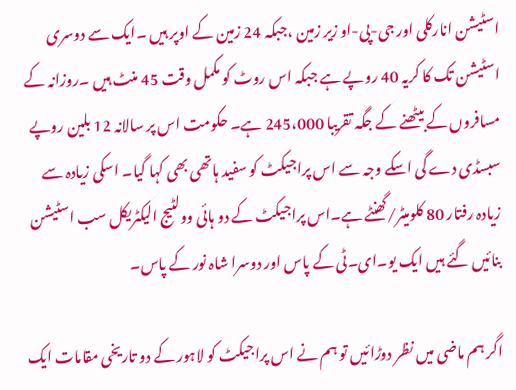اسٹیشن انارکلی اور جی-پی-او زیر زمین ،جبکہ 24 زمین کے اوپر ہیں ۔ایک سے دوسری اسٹیشن تک کا کریہ 40 روپے ہے جبکہ اس روٹ کو مکمل وقت 45 منٹ ہیں ۔روزانہ کے مسافروں کے بیٹھنے کے جگہ تقریبا 245،000 ہے۔ حکومت اس پر سالانہ 12 بلین روپے سبسڈی دے گی اسکے وجہ سے اس پراجیکٹ کو سفید ہاتھی بھی کہا گیا۔ اسکی زیادہ سے زیادہ رفتار 80 کلومیٹر/گھنٹے ہے۔اس پراجیکٹ کے دو ہائی وولٹیج الیکٹریکل سب اسٹیشن بنائیں گئے ہیں ایک یو۔ای۔ٹی کے پاس اور دوسرا شاہ نور کے پاس۔

اگر ہم ماضی میں نظر دوڑائیں تو ہم نے اس پراجیکٹ کو لاہور کے دو تاریخی مقامات ایک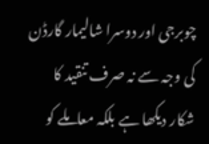چوبرجی اور دوسرا شالیمار گارڈن کی وجہ سے نہ صرف تنقید کا شکار دیکھا ہے بلکہ معاملے کو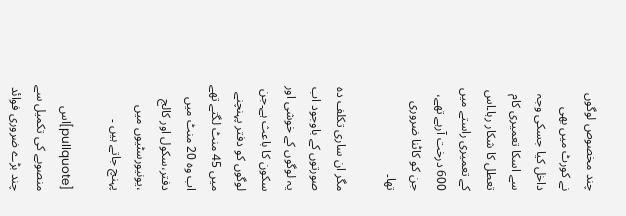چند مخصوص لوگوں نے کورٹ میں بھی داخل کیا جسکی وجہ سے اسکا تعمیری کام تعطل کا شکار رہا۔اس کے تعمیری راستے میں 600 درخت آرہے تھے، جن کو کاٹنا ضروری تھا۔

مگر ان ساری تکلف دہ صورتوں کے باوجود اب یہ لوگوں کے خوشی اور سکون کا باعث ہے۔جن لوگوں کو دفتر پہنچنے میں 45 منٹ لگتے تھے اب وہ 20 منٹ میں دفتر،سکول اور کالج ،یونیورسٹیوں میں پہنچ جاتے ہیں ۔

[pullquote]اس منصوبے کی تکمیل سے چند بڑے ضروری فوائد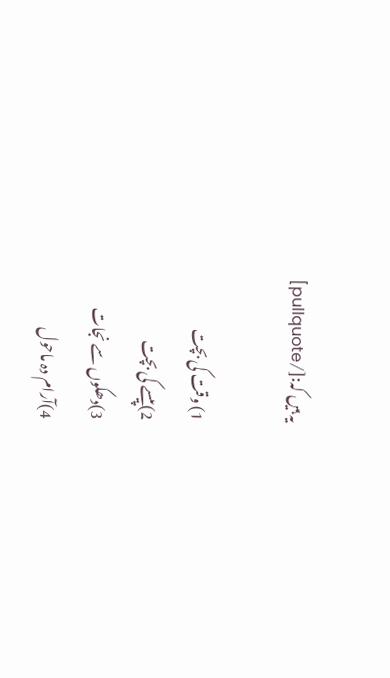یہ ہیں کہ:[/pullquote]

1) وقت کی بچت
2)پیسے کی بچت
3)دھکوں سے نجات
4)آرام دہ ماحول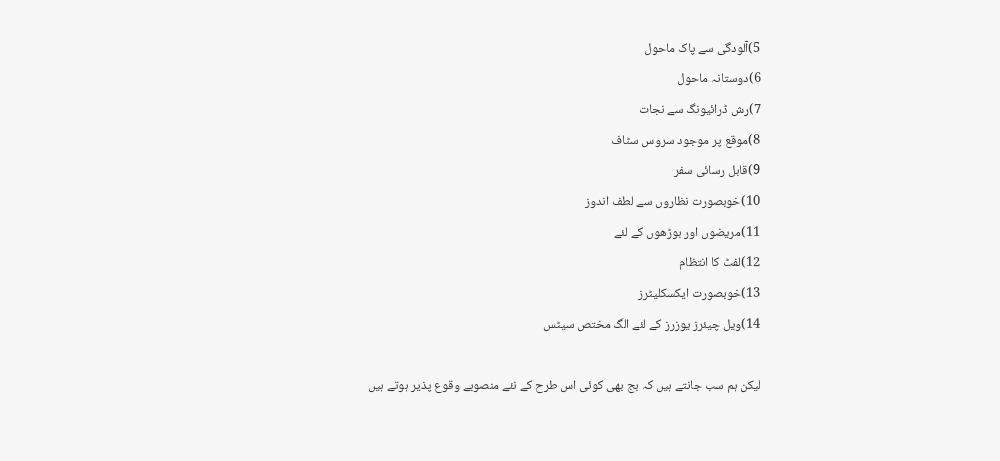5)آلودگی سے پاک ماحول
6)دوستانہ ماحول
7)رش ڈرائیونگ سے نجات
8)موقع پر موجود سروس سٹاف
9)قابل رسائی سفر
10)خوبصورت نظاروں سے لطف اندوز
11)مریضوں اور بوڑھوں کے لئے
12)لفٹ کا انتظام
13)خوبصورت ایکسکلیٹرز
14)ویل چیئرز یوزرز کے لئے الگ مختص سیٹس

لیکن ہم سب جانتے ہیں کہ بج بھی کوئی اس طرح کے نئے منصوبے وقوع پذیر ہوتے ہیں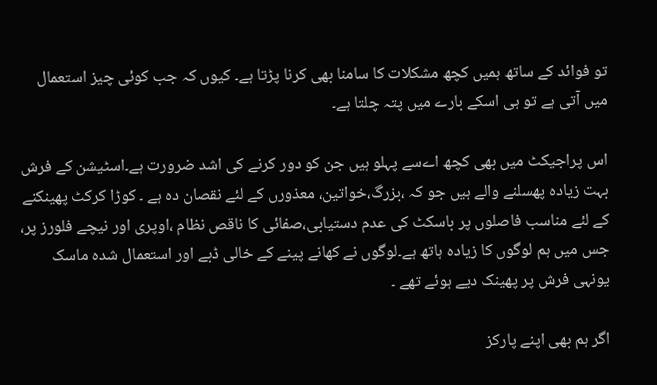تو فوائد کے ساتھ ہمیں کچھ مشکلات کا سامنا بھی کرنا پڑتا ہے۔ کیوں کہ جب کوئی چیز استعمال میں آتی ہے تو ہی اسکے بارے میں پتہ چلتا ہے۔

اس پراجیکٹ میں بھی کچھ اےسے پہلو ہیں جن کو دور کرنے کی اشد ضرورت ہے۔اسٹیشن کے فرش بہت زیادہ پھسلنے والے ہیں جو کہ ،بزرگ،خواتین، معذورں کے لئے نقصان دہ ہے ۔ کوڑا کرکٹ پھینکنے کے لئے مناسب فاصلوں پر باسکٹ کی عدم دستیابی،صفائی کا ناقص نظام ،اوپری اور نیچے فلورز پر،
جس میں ہم لوگوں کا زیادہ ہاتھ ہے۔لوگوں نے کھانے پینے کے خالی ڈبے اور استعمال شدہ ماسک یونہی فرش پر پھینک دیے ہوئے تھے ۔

اگر ہم بھی اپنے پارکز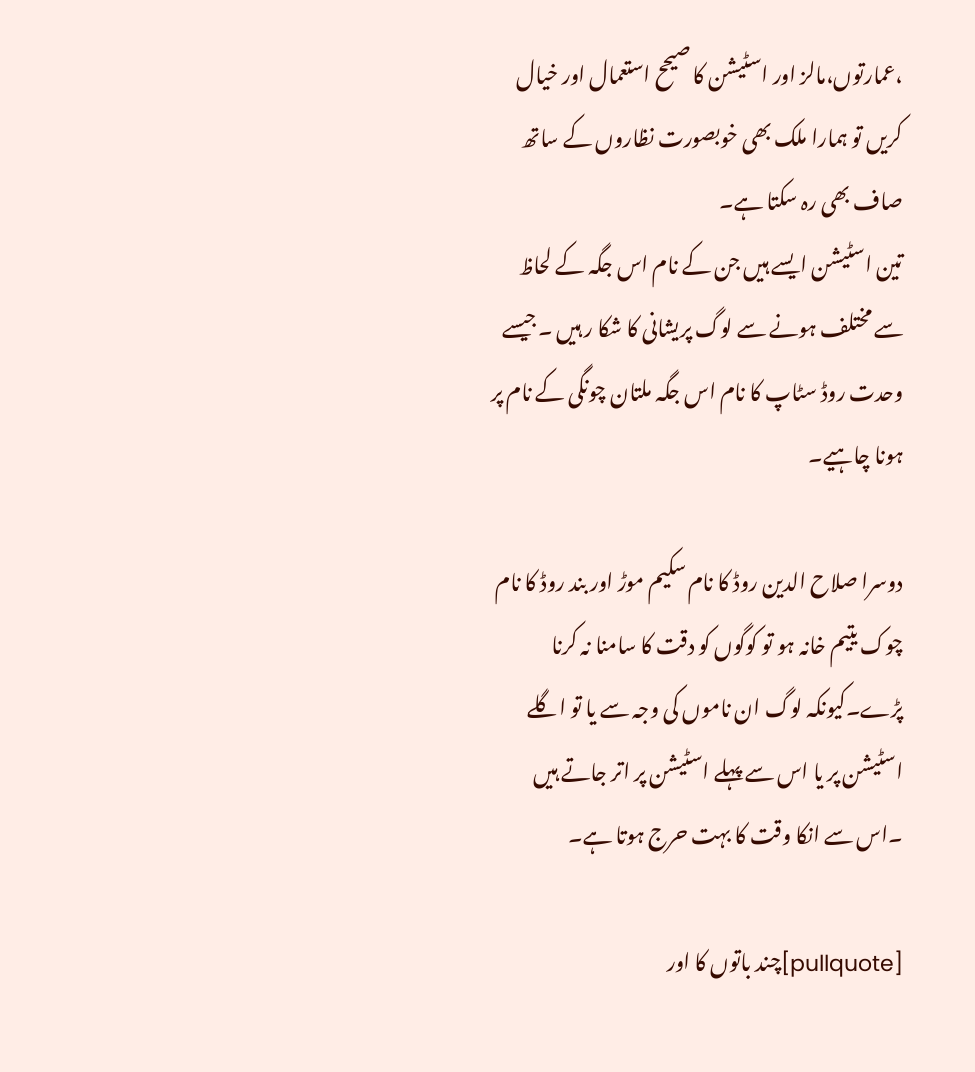،عمارتوں،مالز اور اسٹیشن کا صیحح استعمال اور خیال کریں تو ہمارا ملک بھی خوبصورت نظاروں کے ساتھ صاف بھی رہ سکتا ہے۔
تین اسٹیشن ایسے ہیں جن کے نام اس جگہ کے لحاظ سے مختلف ہونے سے لوگ پریشانی کا شکا ر ہیں ۔جیسے وحدت روڈ سٹاپ کا نام اس جگہ ملتان چونگی کے نام پر ہونا چاہیے۔

دوسرا صلاح الدین روڈ کا نام سکیم موڑ اور بند روڈ کا نام چوک یتیم خانہ ہو تو کوگوں کو دقت کا سامنا نہ کرنا پڑے۔کیونکہ لوگ ان ناموں کی وجہ سے یا تو اگلے اسٹیشن پر یا اس سے پہلے اسٹیشن پر اتر جاتے ہیں ۔اس سے انکا وقت کا بہت حرج ہوتا ہے۔

[pullquote]چند باتوں کا اور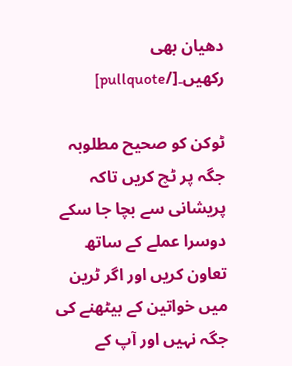دھیان بھی رکھیں۔[/pullquote]

ٹوکن کو صحیح مطلوبہ جگہ پر ٹچ کریں تاکہ پریشانی سے بچا جا سکے دوسرا عملے کے ساتھ تعاون کریں اور اگر ٹرین میں خواتین کے بیٹھنے کی جگہ نہیں اور آپ کے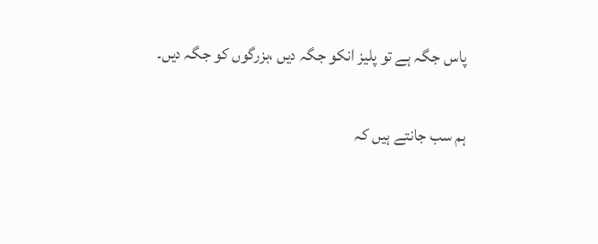پاس جگہ ہے تو پلیز انکو جگہ دیں ،بزرگوں کو جگہ دیں۔

ہم سب جانتے ہیں کہ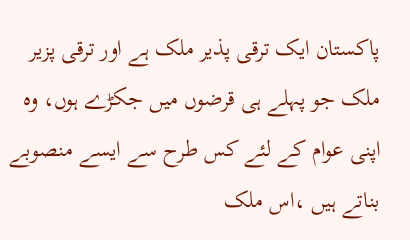پاکستان ایک ترقی پذیر ملک ہے اور ترقی پزیر ملک جو پہلے ہی قرضوں میں جکڑے ہوں، وہ اپنی عوام کے لئے کس طرح سے ایسے منصوبے بناتے ہیں ،اس ملک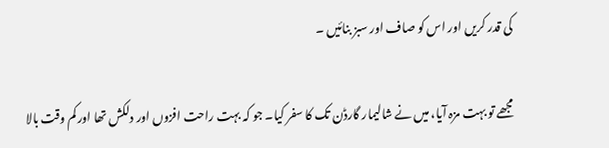کی قدر کریں اور اس کو صاف اور سبز بنائیں ۔

مجھے تو بہت مزہ آیا، میں نے شالیمار گارڈن تک کا سفر کیا۔ جو کہ بہت راحت افزوں اور دلکش تھا اور کم وقت بالا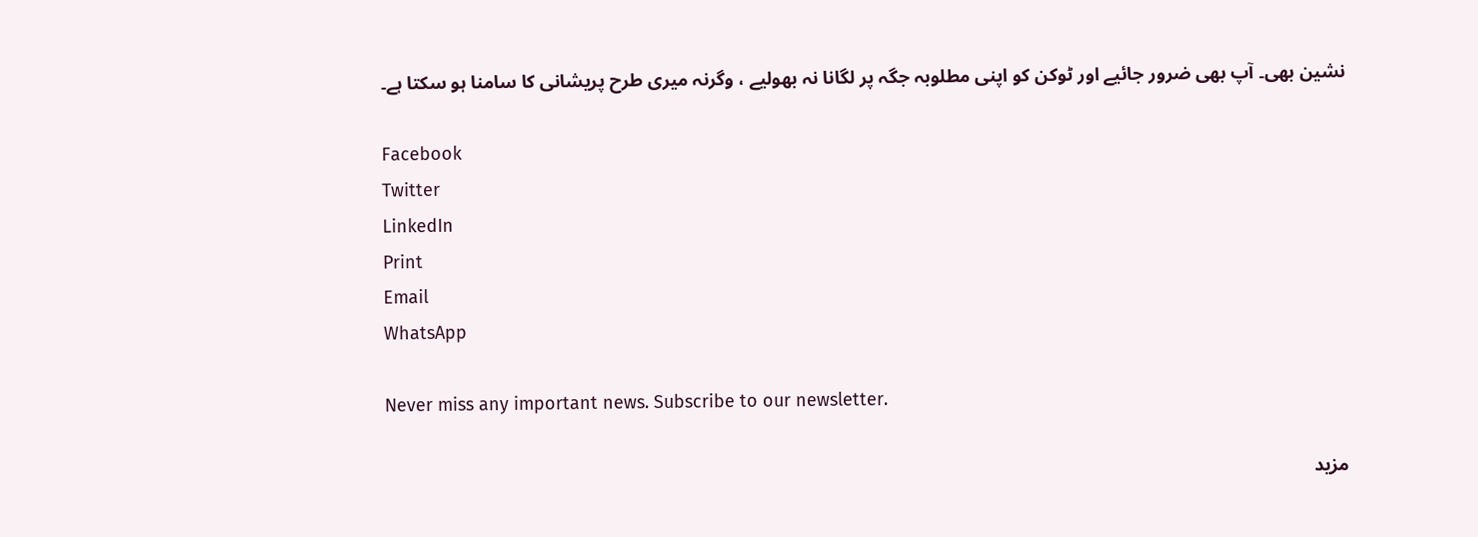نشین بھی۔ آپ بھی ضرور جائیے اور ٹوکن کو اپنی مطلوبہ جگہ پر لگانا نہ بھولیے ، وگرنہ میری طرح پریشانی کا سامنا ہو سکتا ہے۔

Facebook
Twitter
LinkedIn
Print
Email
WhatsApp

Never miss any important news. Subscribe to our newsletter.

مزید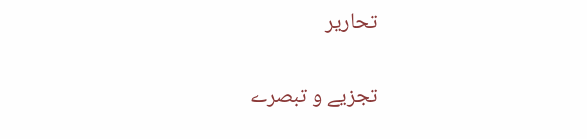تحاریر

تجزیے و تبصرے